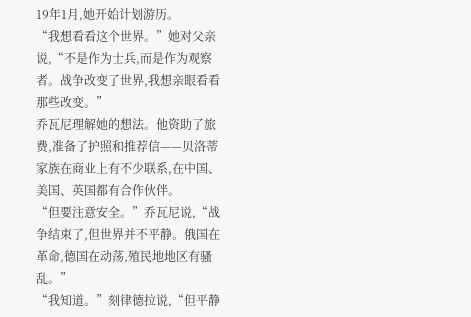19年1月,她开始计划游历。
“我想看看这个世界。”她对父亲说,“不是作为士兵,而是作为观察者。战争改变了世界,我想亲眼看看那些改变。”
乔瓦尼理解她的想法。他资助了旅费,准备了护照和推荐信——贝洛蒂家族在商业上有不少联系,在中国、美国、英国都有合作伙伴。
“但要注意安全。”乔瓦尼说,“战争结束了,但世界并不平静。俄国在革命,德国在动荡,殖民地地区有骚乱。”
“我知道。”刻律德拉说,“但平静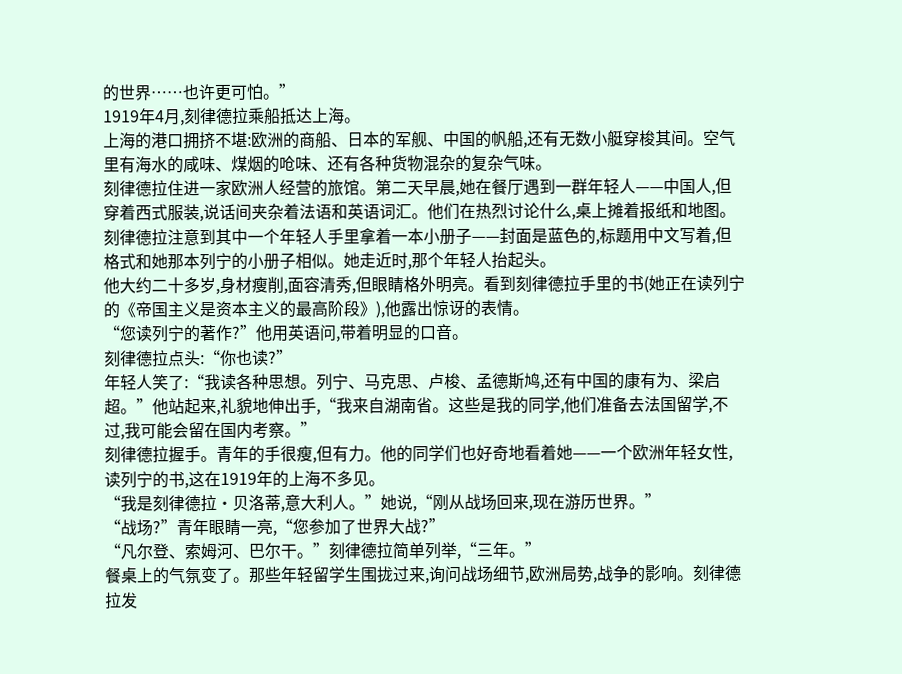的世界……也许更可怕。”
1919年4月,刻律德拉乘船抵达上海。
上海的港口拥挤不堪:欧洲的商船、日本的军舰、中国的帆船,还有无数小艇穿梭其间。空气里有海水的咸味、煤烟的呛味、还有各种货物混杂的复杂气味。
刻律德拉住进一家欧洲人经营的旅馆。第二天早晨,她在餐厅遇到一群年轻人——中国人,但穿着西式服装,说话间夹杂着法语和英语词汇。他们在热烈讨论什么,桌上摊着报纸和地图。
刻律德拉注意到其中一个年轻人手里拿着一本小册子——封面是蓝色的,标题用中文写着,但格式和她那本列宁的小册子相似。她走近时,那个年轻人抬起头。
他大约二十多岁,身材瘦削,面容清秀,但眼睛格外明亮。看到刻律德拉手里的书(她正在读列宁的《帝国主义是资本主义的最高阶段》),他露出惊讶的表情。
“您读列宁的著作?”他用英语问,带着明显的口音。
刻律德拉点头:“你也读?”
年轻人笑了:“我读各种思想。列宁、马克思、卢梭、孟德斯鸠,还有中国的康有为、梁启超。”他站起来,礼貌地伸出手,“我来自湖南省。这些是我的同学,他们准备去法国留学,不过,我可能会留在国内考察。”
刻律德拉握手。青年的手很瘦,但有力。他的同学们也好奇地看着她——一个欧洲年轻女性,读列宁的书,这在1919年的上海不多见。
“我是刻律德拉·贝洛蒂,意大利人。”她说,“刚从战场回来,现在游历世界。”
“战场?”青年眼睛一亮,“您参加了世界大战?”
“凡尔登、索姆河、巴尔干。”刻律德拉简单列举,“三年。”
餐桌上的气氛变了。那些年轻留学生围拢过来,询问战场细节,欧洲局势,战争的影响。刻律德拉发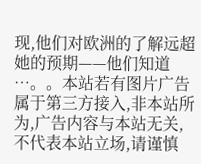现,他们对欧洲的了解远超她的预期——他们知道
…。。本站若有图片广告属于第三方接入,非本站所为,广告内容与本站无关,不代表本站立场,请谨慎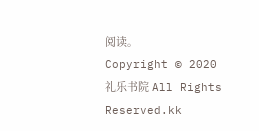阅读。
Copyright © 2020 礼乐书院 All Rights Reserved.kk